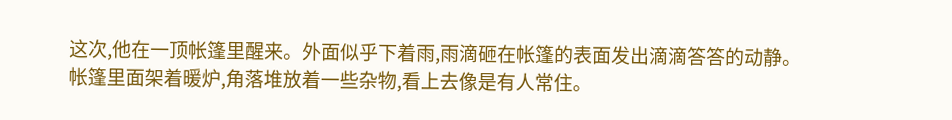这次,他在一顶帐篷里醒来。外面似乎下着雨,雨滴砸在帐篷的表面发出滴滴答答的动静。帐篷里面架着暖炉,角落堆放着一些杂物,看上去像是有人常住。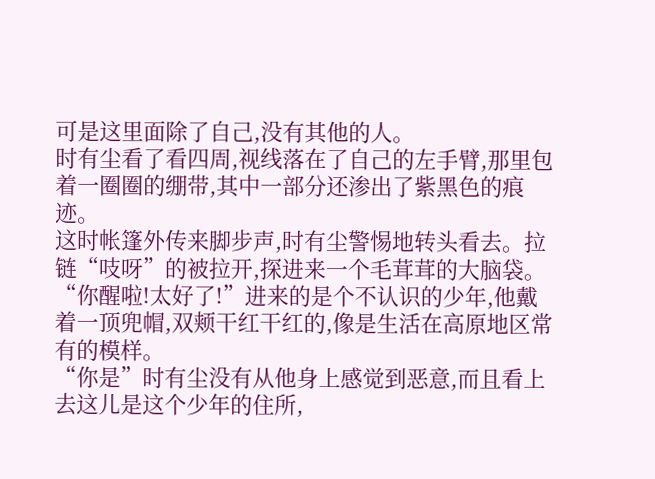可是这里面除了自己,没有其他的人。
时有尘看了看四周,视线落在了自己的左手臂,那里包着一圈圈的绷带,其中一部分还渗出了紫黑色的痕迹。
这时帐篷外传来脚步声,时有尘警惕地转头看去。拉链“吱呀”的被拉开,探进来一个毛茸茸的大脑袋。“你醒啦!太好了!”进来的是个不认识的少年,他戴着一顶兜帽,双颊干红干红的,像是生活在高原地区常有的模样。
“你是”时有尘没有从他身上感觉到恶意,而且看上去这儿是这个少年的住所,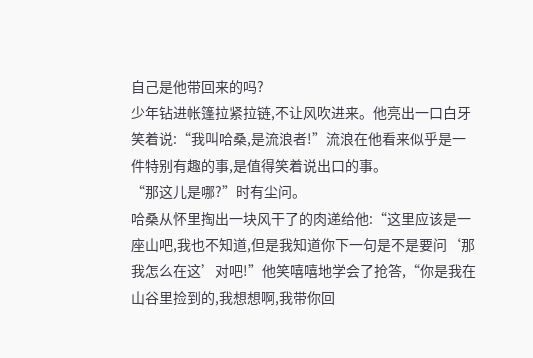自己是他带回来的吗?
少年钻进帐篷拉紧拉链,不让风吹进来。他亮出一口白牙笑着说:“我叫哈桑,是流浪者!”流浪在他看来似乎是一件特别有趣的事,是值得笑着说出口的事。
“那这儿是哪?”时有尘问。
哈桑从怀里掏出一块风干了的肉递给他:“这里应该是一座山吧,我也不知道,但是我知道你下一句是不是要问‘那我怎么在这’对吧!”他笑嘻嘻地学会了抢答,“你是我在山谷里捡到的,我想想啊,我带你回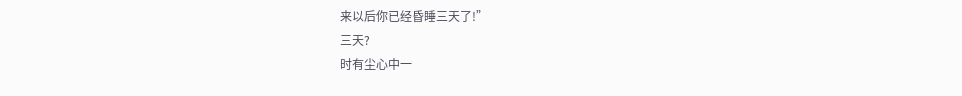来以后你已经昏睡三天了!”
三天?
时有尘心中一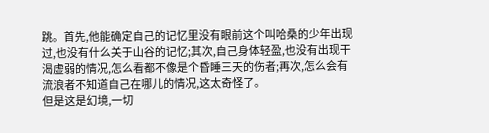跳。首先,他能确定自己的记忆里没有眼前这个叫哈桑的少年出现过,也没有什么关于山谷的记忆;其次,自己身体轻盈,也没有出现干渴虚弱的情况,怎么看都不像是个昏睡三天的伤者;再次,怎么会有流浪者不知道自己在哪儿的情况,这太奇怪了。
但是这是幻境,一切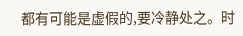都有可能是虚假的,要冷静处之。时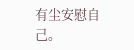有尘安慰自己。